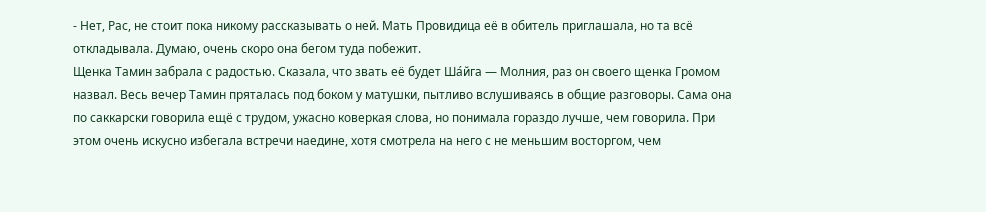- Нет, Рас, не стоит пока никому рассказывать о ней. Мать Провидица её в обитель приглашала, но та всё откладывала. Думаю, очень скоро она бегом туда побежит.
Щенка Тамин забрала с радостью. Сказала, что звать её будет Ша́йга — Молния, раз он своего щенка Громом назвал. Весь вечер Тамин пряталась под боком у матушки, пытливо вслушиваясь в общие разговоры. Сама она по саккарски говорила ещё с трудом, ужасно коверкая слова, но понимала гораздо лучше, чем говорила. При этом очень искусно избегала встречи наедине, хотя смотрела на него с не меньшим восторгом, чем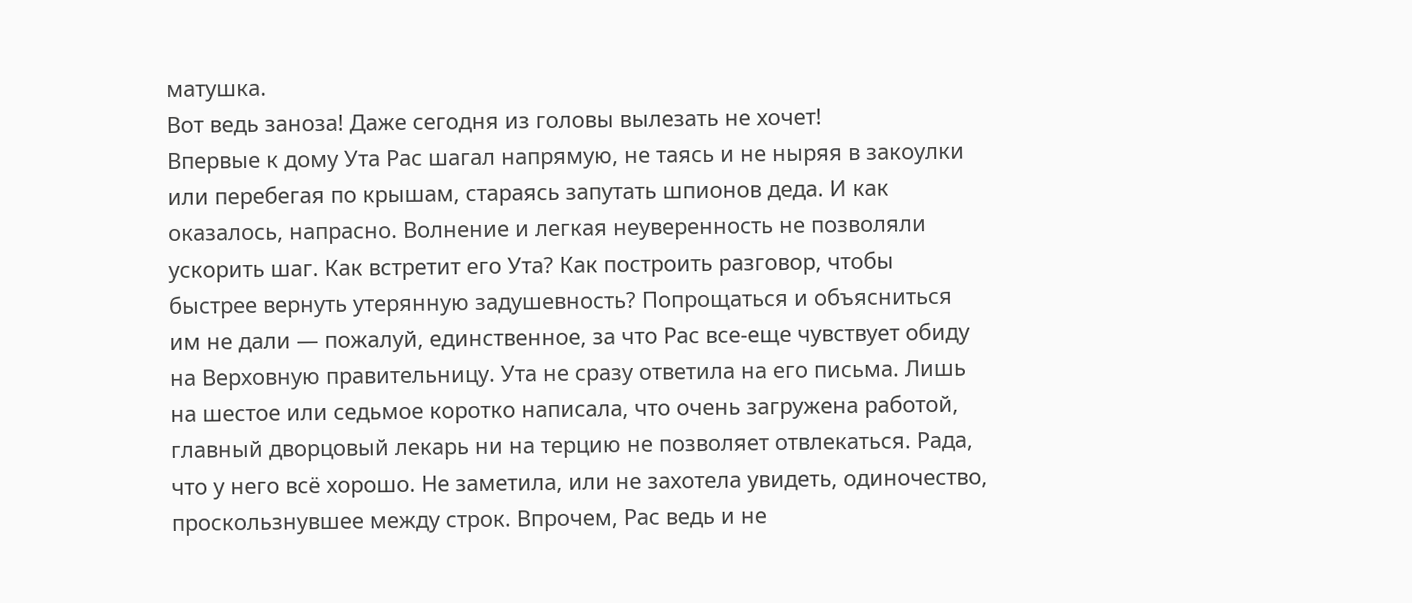матушка.
Вот ведь заноза! Даже сегодня из головы вылезать не хочет!
Впервые к дому Ута Рас шагал напрямую, не таясь и не ныряя в закоулки или перебегая по крышам, стараясь запутать шпионов деда. И как оказалось, напрасно. Волнение и легкая неуверенность не позволяли ускорить шаг. Как встретит его Ута? Как построить разговор, чтобы быстрее вернуть утерянную задушевность? Попрощаться и объясниться им не дали — пожалуй, единственное, за что Рас все-еще чувствует обиду на Верховную правительницу. Ута не сразу ответила на его письма. Лишь на шестое или седьмое коротко написала, что очень загружена работой, главный дворцовый лекарь ни на терцию не позволяет отвлекаться. Рада, что у него всё хорошо. Не заметила, или не захотела увидеть, одиночество, проскользнувшее между строк. Впрочем, Рас ведь и не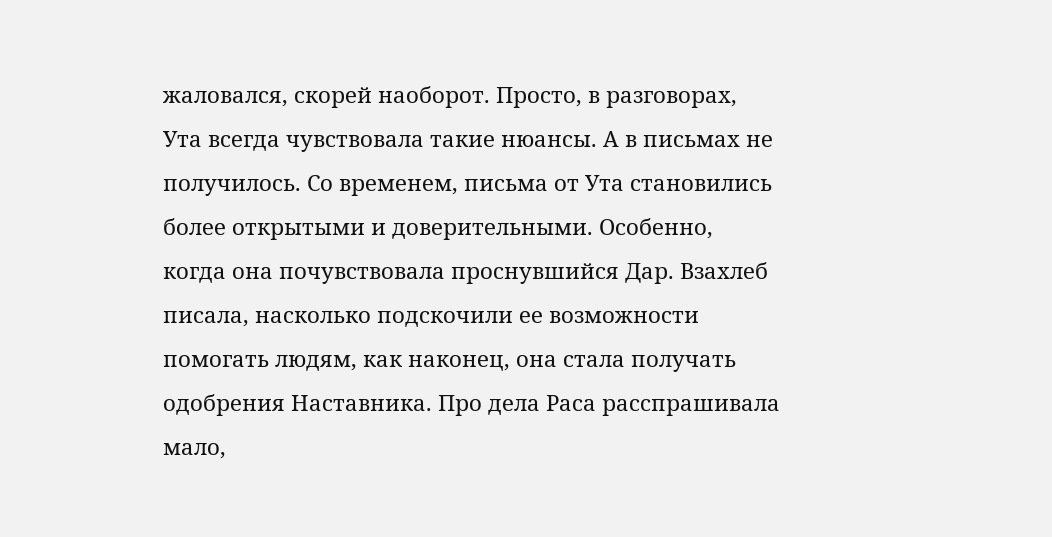жаловался, скорей наоборот. Просто, в разговорах, Ута всегда чувствовала такие нюансы. А в письмах не получилось. Со временем, письма от Ута становились более открытыми и доверительными. Особенно, когда она почувствовала проснувшийся Дар. Взахлеб писала, насколько подскочили ее возможности помогать людям, как наконец, она стала получать одобрения Наставника. Про дела Раса расспрашивала мало,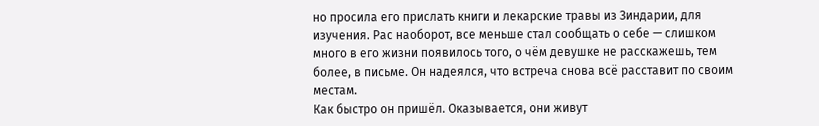но просила его прислать книги и лекарские травы из Зиндарии, для изучения. Рас наоборот, все меньше стал сообщать о себе — слишком много в его жизни появилось того, о чём девушке не расскажешь, тем более, в письме. Он надеялся, что встреча снова всё расставит по своим местам.
Как быстро он пришёл. Оказывается, они живут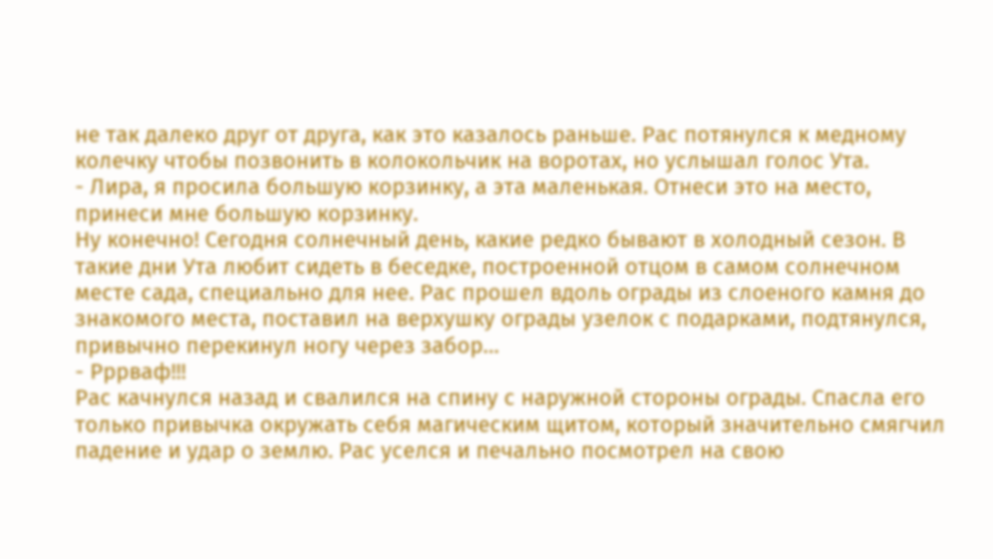не так далеко друг от друга, как это казалось раньше. Рас потянулся к медному колечку чтобы позвонить в колокольчик на воротах, но услышал голос Ута.
- Лира, я просила большую корзинку, а эта маленькая. Отнеси это на место, принеси мне большую корзинку.
Ну конечно! Сегодня солнечный день, какие редко бывают в холодный сезон. В такие дни Ута любит сидеть в беседке, построенной отцом в самом солнечном месте сада, специально для нее. Рас прошел вдоль ограды из слоеного камня до знакомого места, поставил на верхушку ограды узелок с подарками, подтянулся, привычно перекинул ногу через забор…
- Рррваф!!!
Рас качнулся назад и свалился на спину с наружной стороны ограды. Спасла его только привычка окружать себя магическим щитом, который значительно смягчил падение и удар о землю. Рас уселся и печально посмотрел на свою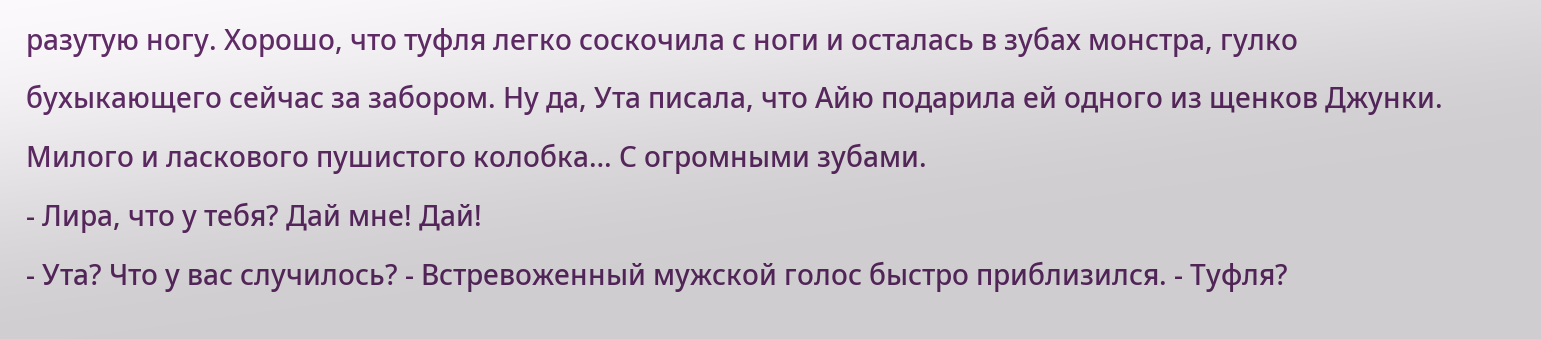разутую ногу. Хорошо, что туфля легко соскочила с ноги и осталась в зубах монстра, гулко бухыкающего сейчас за забором. Ну да, Ута писала, что Айю подарила ей одного из щенков Джунки. Милого и ласкового пушистого колобка… С огромными зубами.
- Лира, что у тебя? Дай мне! Дай!
- Ута? Что у вас случилось? - Встревоженный мужской голос быстро приблизился. - Туфля?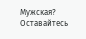Мужская? Оставайтесь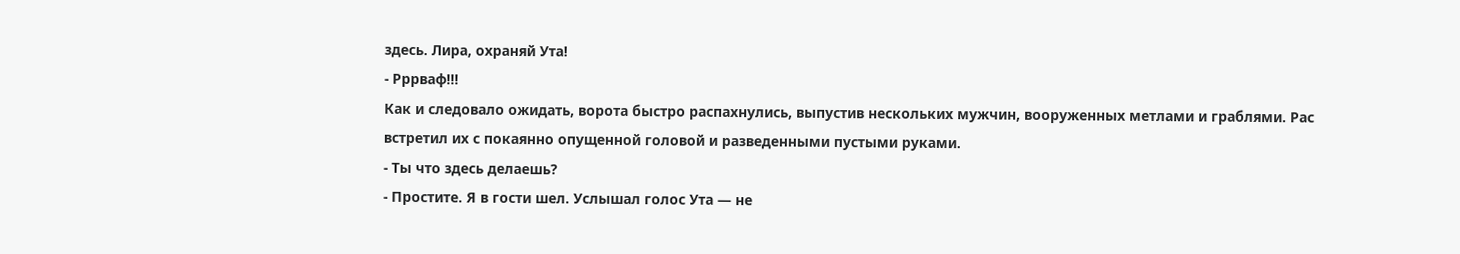здесь. Лира, охраняй Ута!
- Рррваф!!!
Как и следовало ожидать, ворота быстро распахнулись, выпустив нескольких мужчин, вооруженных метлами и граблями. Рас встретил их с покаянно опущенной головой и разведенными пустыми руками.
- Ты что здесь делаешь?
- Простите. Я в гости шел. Услышал голос Ута — не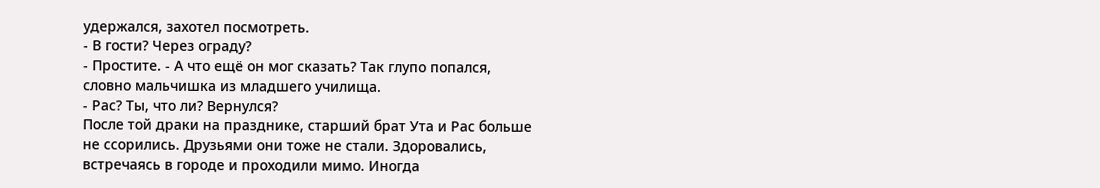удержался, захотел посмотреть.
- В гости? Через ограду?
- Простите. - А что ещё он мог сказать? Так глупо попался, словно мальчишка из младшего училища.
- Рас? Ты, что ли? Вернулся?
После той драки на празднике, старший брат Ута и Рас больше не ссорились. Друзьями они тоже не стали. Здоровались, встречаясь в городе и проходили мимо. Иногда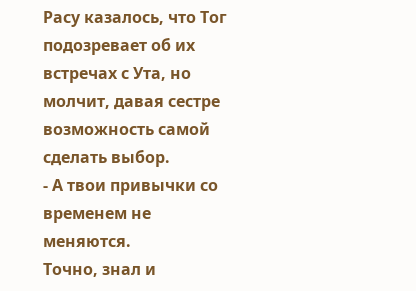Расу казалось, что Тог подозревает об их встречах с Ута, но молчит, давая сестре возможность самой сделать выбор.
- А твои привычки со временем не меняются.
Точно, знал и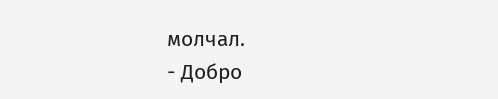молчал.
- Добро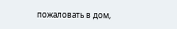пожаловать в дом,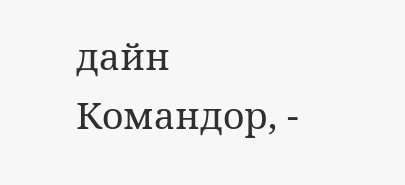дайн Командор, -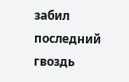забил последний гвоздь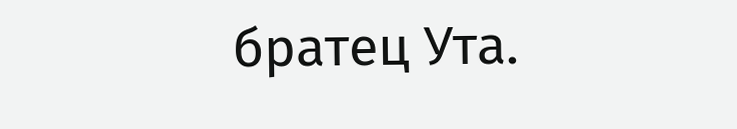братец Ута.